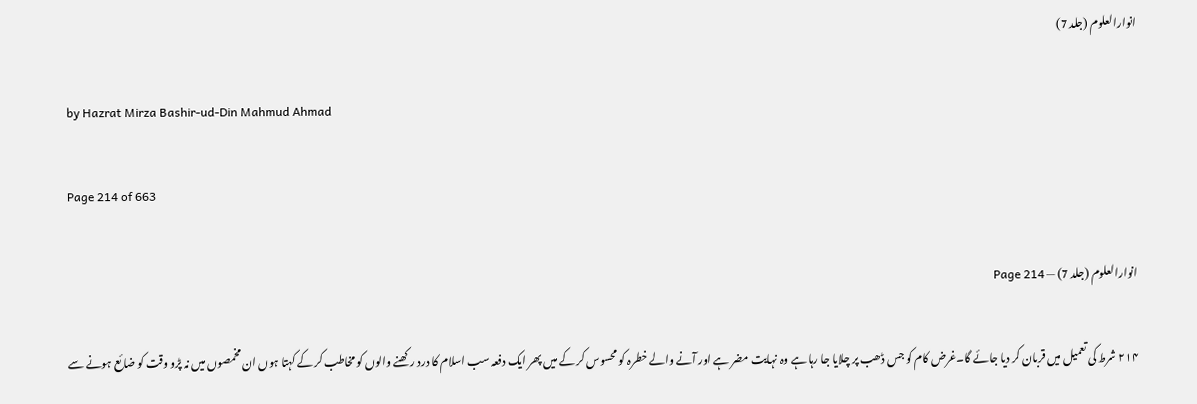انوارالعلوم (جلد 7)

by Hazrat Mirza Bashir-ud-Din Mahmud Ahmad

Page 214 of 663

انوارالعلوم (جلد 7) — Page 214

۲۱۴ شرط کی تعمیل میں قربان کر دیا جائے گا۔غرض کام کو جس ڈھب پر چلایا جا رہا ہے وہ نہایت مضر ہے اور آنے والے خطرہ کو محسوس کر کے میں پھر ایک دفعہ سب اسلام کا درد رکھنے والوں کو مخاطب کر کے کہتا ہوں ان مخمصوں میں نہ پڑو وقت کو ضائع ہونے سے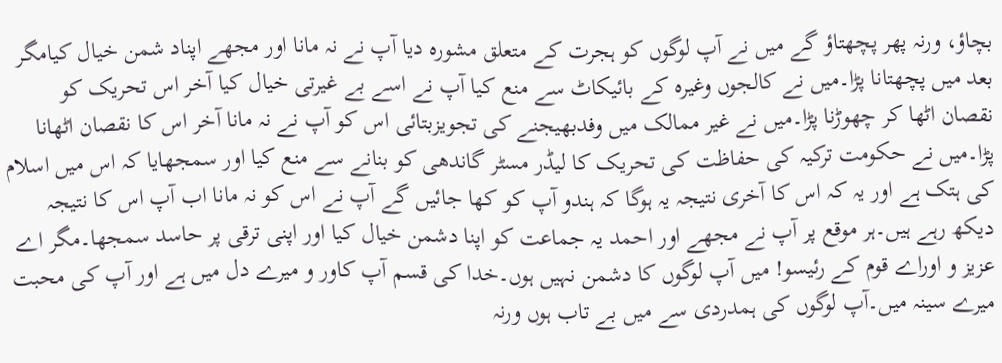بچاؤ، ورنہ پھر پچھتاؤ گے میں نے آپ لوگوں کو ہجرت کے متعلق مشورہ دیا آپ نے نہ مانا اور مجھے اپناد شمن خيال کیامگر بعد میں پچھتانا پڑا۔میں نے کالجوں وغیرہ کے بائیکاٹ سے منع کیا آپ نے اسے بے غیرتی خیال کیا آخر اس تحریک کو نقصان اٹھا کر چھوڑنا پڑا۔میں نے غیر ممالک میں وفدبھیجنے کی تجویزبتائی اس کو آپ نے نہ مانا آخر اس کا نقصان اٹھانا پڑا۔میں نے حکومت ترکیہ کی حفاظت کی تحریک کا لیڈر مسٹر گاندھی کو بنانے سے منع کیا اور سمجھایا کہ اس میں اسلام کی ہتک ہے اور یہ کہ اس کا آخری نتیجہ یہ ہوگا کہ ہندو آپ کو کھا جائیں گے آپ نے اس کو نہ مانا اب آپ اس کا نتیجہ دیکھ رہے ہیں۔ہر موقع پر آپ نے مجھے اور احمد یہ جماعت کو اپنا دشمن خیال کیا اور اپنی ترقی پر حاسد سمجھا۔مگر اے عزیز و اوراے قوم کے رئیسو! میں آپ لوگوں کا دشمن نہیں ہوں۔خدا کی قسم آپ کاور و میرے دل میں ہے اور آپ کی محبت میرے سینہ میں۔آپ لوگوں کی ہمدردی سے میں بے تاب ہوں ورنہ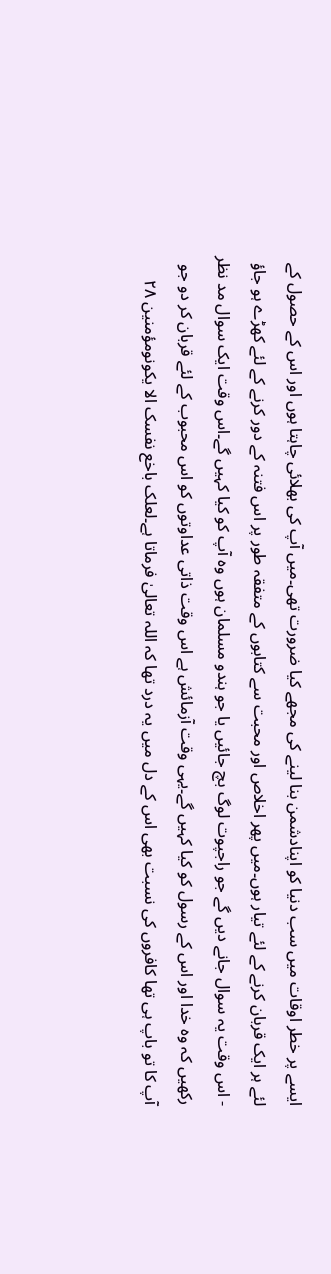ایسے پر خطر اوقات میں سب دنیا کو اپنادشمن بنا لینے کی مجھے کیا ضرورت تھی۔میں آپ کی بھلائی چاہتا ہوں اور اس کے حصول کے لئے ہر ایک قربان کرنے کے لئے تیار ہوں۔میں پھر اخلاص اور محبت سے کتابوں کے متفقہ طور پر اس فتنہ کے دور کرنے کے لئے کھڑے ہو جاؤ - اس وقت یہ سوال جانے دیں گے جو راجپوت لوگ بچ جائیں یا جو ہندو مسلمان ہوں وہ آپ کو کیا کہیں گے۔اس وقت ایک سوال مد نظر رکھیں کہ وہ خدا اور اس کے رسول کو کیا کہیں گے۔یہی وقت آزمائش ہے اس وقت ذاتی عداوتوں کو اس محبوب کے لئے قربان کر دو جو آپ کا تو باپ ہی تھا کافروں کی نسبت بھی اس کے دل میں یہ درد تھا کہ اللہ تعالیٰ فرماتا ہے۔لعلک باخع نفسک الا يكونومؤمنین ۲۸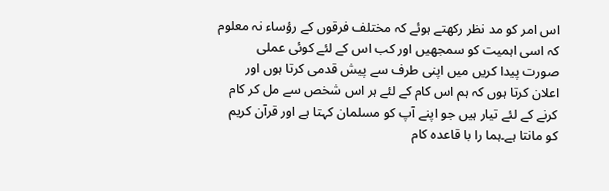اس امر کو مد نظر رکھتے ہوئے کہ مختلف فرقوں کے رؤساء نہ معلوم کہ اسی اہمیت کو سمجھیں اور کب اس کے لئے کوئی عملی صورت پیدا کریں میں اپنی طرف سے پیش قدمی کرتا ہوں اور اعلان کرتا ہوں کہ ہم اس کام کے لئے ہر اس شخص سے مل کر کام کرنے کے لئے تیار ہیں جو اپنے آپ کو مسلمان کہتا ہے اور قرآن کریم کو مانتا ہے۔ہما را با قاعدہ کام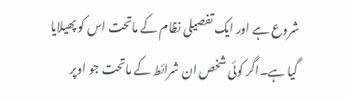شروع ہے اور ایک تفصیلی نظام کے ماتحت اس کو پھیلایا گیا ہے۔اگر کوئی شخص ان شرائط کے ماتحت جو اوپر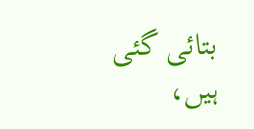بتائی گئی ہیں،